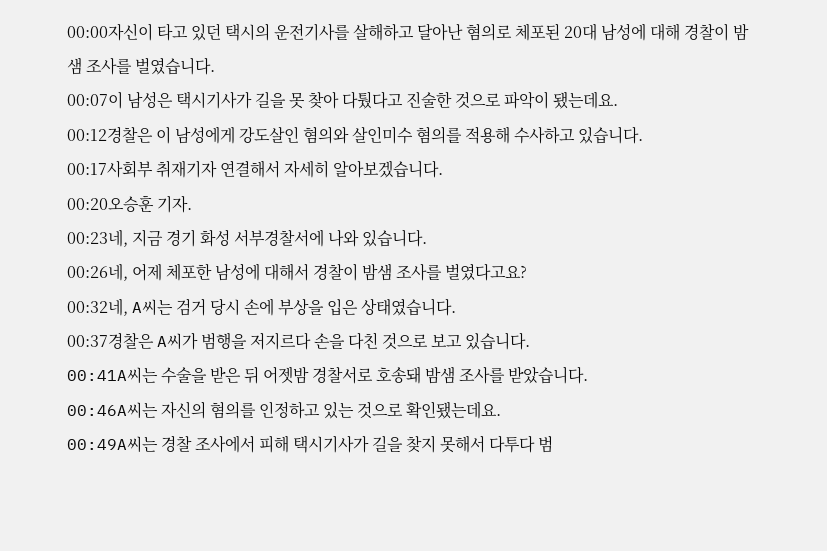00:00자신이 타고 있던 택시의 운전기사를 살해하고 달아난 혐의로 체포된 20대 남성에 대해 경찰이 밤샘 조사를 벌였습니다.
00:07이 남성은 택시기사가 길을 못 찾아 다퉜다고 진술한 것으로 파악이 됐는데요.
00:12경찰은 이 남성에게 강도살인 혐의와 살인미수 혐의를 적용해 수사하고 있습니다.
00:17사회부 취재기자 연결해서 자세히 알아보겠습니다.
00:20오승훈 기자.
00:23네, 지금 경기 화성 서부경찰서에 나와 있습니다.
00:26네, 어제 체포한 남성에 대해서 경찰이 밤샘 조사를 벌였다고요?
00:32네, A씨는 검거 당시 손에 부상을 입은 상태였습니다.
00:37경찰은 A씨가 범행을 저지르다 손을 다친 것으로 보고 있습니다.
00:41A씨는 수술을 받은 뒤 어젯밤 경찰서로 호송돼 밤샘 조사를 받았습니다.
00:46A씨는 자신의 혐의를 인정하고 있는 것으로 확인됐는데요.
00:49A씨는 경찰 조사에서 피해 택시기사가 길을 찾지 못해서 다투다 범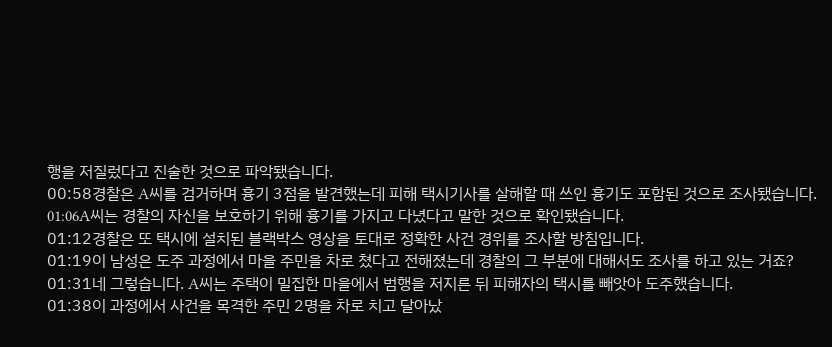행을 저질렀다고 진술한 것으로 파악됐습니다.
00:58경찰은 A씨를 검거하며 흉기 3점을 발견했는데 피해 택시기사를 살해할 때 쓰인 흉기도 포함된 것으로 조사됐습니다.
01:06A씨는 경찰의 자신을 보호하기 위해 흉기를 가지고 다녔다고 말한 것으로 확인됐습니다.
01:12경찰은 또 택시에 설치된 블랙박스 영상을 토대로 정확한 사건 경위를 조사할 방침입니다.
01:19이 남성은 도주 과정에서 마을 주민을 차로 쳤다고 전해졌는데 경찰의 그 부분에 대해서도 조사를 하고 있는 거죠?
01:31네 그렇습니다. A씨는 주택이 밀집한 마을에서 범행을 저지른 뒤 피해자의 택시를 빼앗아 도주했습니다.
01:38이 과정에서 사건을 목격한 주민 2명을 차로 치고 달아났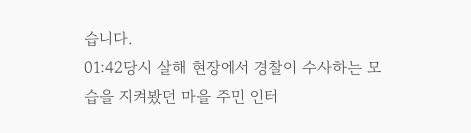습니다.
01:42당시 살해 현장에서 경찰이 수사하는 모습을 지켜봤던 마을 주민 인터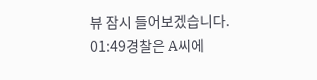뷰 잠시 들어보겠습니다.
01:49경찰은 A씨에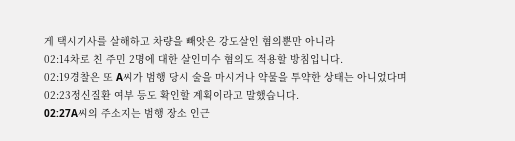게 택시기사를 살해하고 차량을 빼앗은 강도살인 혐의뿐만 아니라
02:14차로 친 주민 2명에 대한 살인미수 혐의도 적용할 방침입니다.
02:19경찰은 또 A씨가 범행 당시 술을 마시거나 약물을 투약한 상태는 아니었다며
02:23정신질환 여부 등도 확인할 계획이라고 말했습니다.
02:27A씨의 주소지는 범행 장소 인근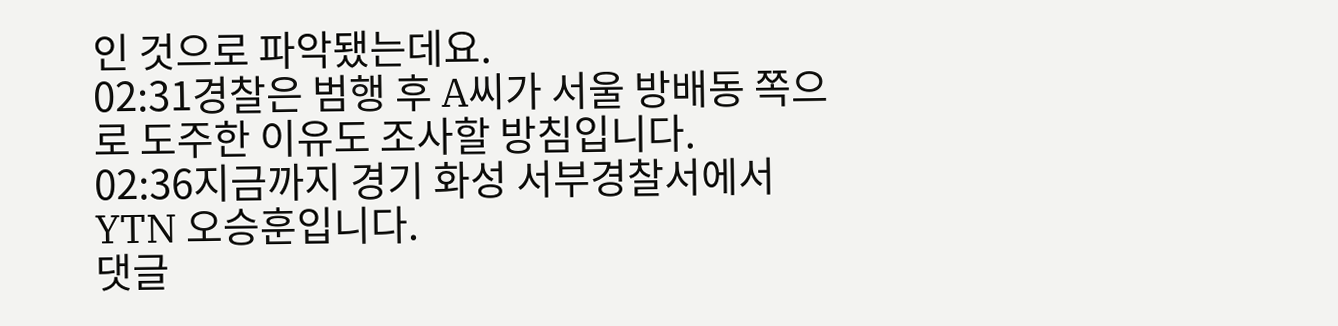인 것으로 파악됐는데요.
02:31경찰은 범행 후 A씨가 서울 방배동 쪽으로 도주한 이유도 조사할 방침입니다.
02:36지금까지 경기 화성 서부경찰서에서 YTN 오승훈입니다.
댓글